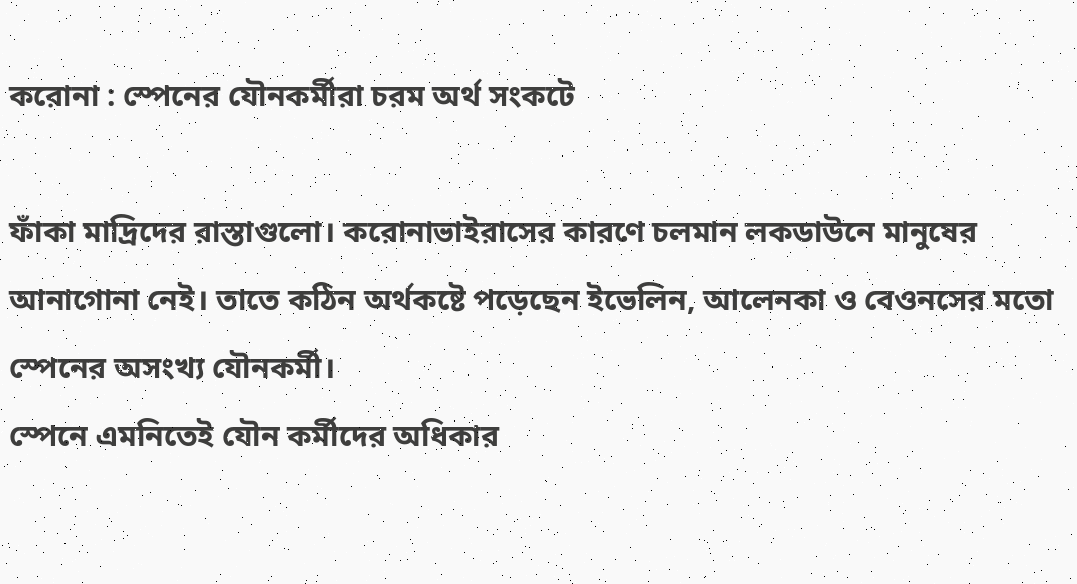করোনা : স্পেনের যৌনকর্মীরা চরম অর্থ সংকটে

ফাঁকা মাদ্রিদের রাস্তাগুলো। করোনাভাইরাসের কারণে চলমান লকডাউনে মানুষের আনাগোনা নেই। তাতে কঠিন অর্থকষ্টে পড়েছেন ইভেলিন, আলেনকা ও বেওনসের মতো স্পেনের অসংখ্য যৌনকর্মী।
স্পেনে এমনিতেই যৌন কর্মীদের অধিকার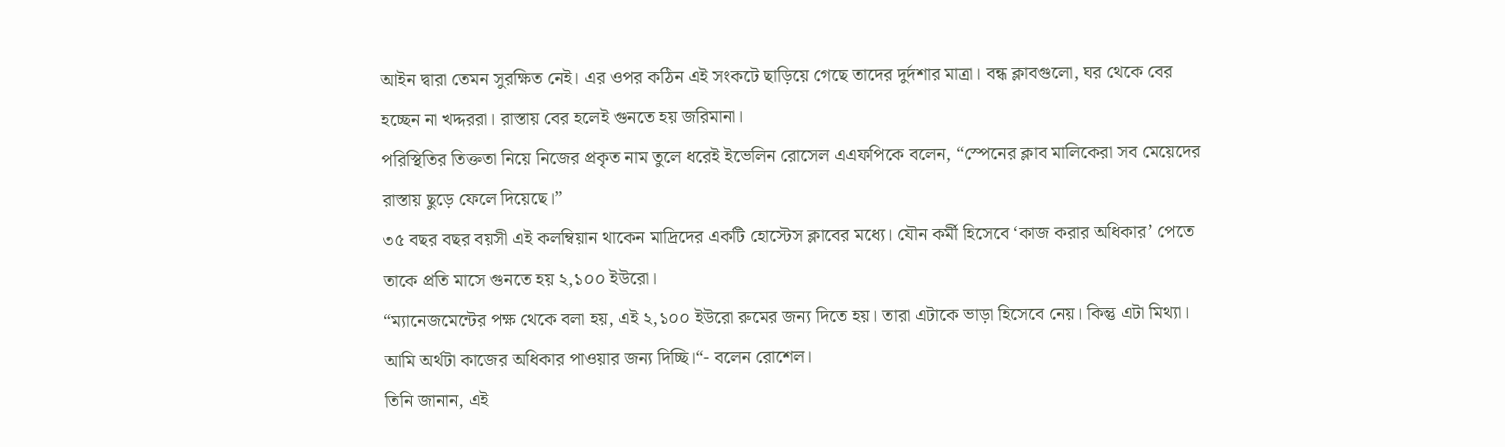আইন দ্বারা তেমন সুরক্ষিত নেই। এর ওপর কঠিন এই সংকটে ছাড়িয়ে গেছে তাদের দুর্দশার মাত্রা। বন্ধ ক্লাবগুলো, ঘর থেকে বের হচ্ছেন না খদ্দররা। রাস্তায় বের হলেই গুনতে হয় জরিমানা।
পরিস্থিতির তিক্ততা নিয়ে নিজের প্রকৃত নাম তুলে ধরেই ইভেলিন রোসেল এএফপিকে বলেন, “স্পেনের ক্লাব মালিকেরা সব মেয়েদের রাস্তায় ছুড়ে ফেলে দিয়েছে।”
৩৫ বছর বছর বয়সী এই কলম্বিয়ান থাকেন মাদ্রিদের একটি হোস্টেস ক্লাবের মধ্যে। যৌন কর্মী হিসেবে ‘কাজ করার অধিকার’ পেতে তাকে প্রতি মাসে গুনতে হয় ২,১০০ ইউরো।
“ম্যানেজমেন্টের পক্ষ থেকে বলা হয়, এই ২,১০০ ইউরো রুমের জন্য দিতে হয়। তারা এটাকে ভাড়া হিসেবে নেয়। কিন্তু এটা মিথ্যা। আমি অর্থটা কাজের অধিকার পাওয়ার জন্য দিচ্ছি।“- বলেন রোশেল।
তিনি জানান, এই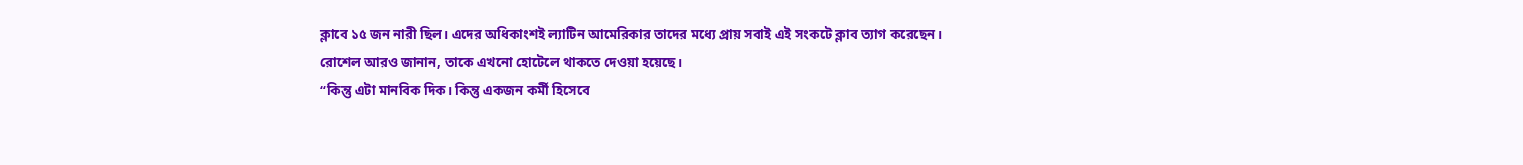ক্লাবে ১৫ জন নারী ছিল। এদের অধিকাংশই ল্যাটিন আমেরিকার তাদের মধ্যে প্রায় সবাই এই সংকটে ক্লাব ত্যাগ করেছেন। রোশেল আরও জানান, তাকে এখনো হোটেলে থাকতে দেওয়া হয়েছে।
“কিন্তু এটা মানবিক দিক। কিন্তু একজন কর্মী হিসেবে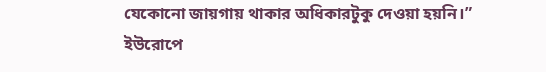যেকোনো জায়গায় থাকার অধিকারটুকু দেওয়া হয়নি।”
ইউরোপে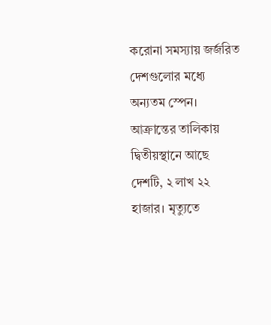করোনা সমস্যায় জর্জরিত দেশগুলোর মধ্যে অন্যতম স্পেন। আক্রান্তের তালিকায় দ্বিতীয়স্থানে আছে দেশটি, ২ লাখ ২২ হাজার। মৃত্যুতে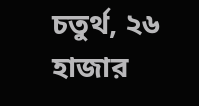চতুর্থ, ২৬ হাজার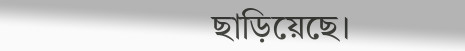ছাড়িয়েছে।